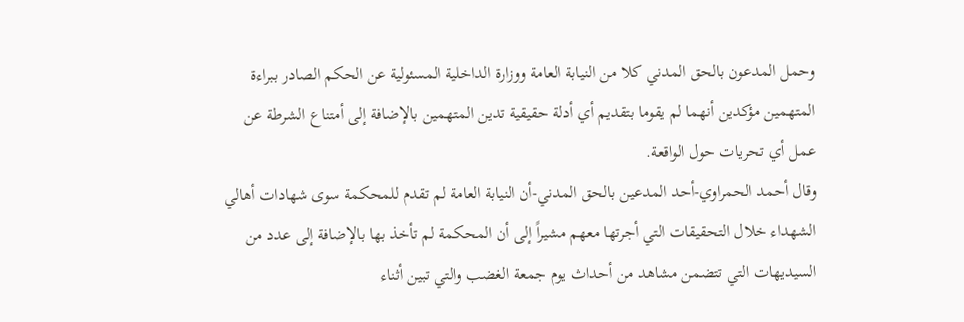وحمل المدعون بالحق المدني كلا من النيابة العامة ووزارة الداخلية المسئولية عن الحكم الصادر ببراءة المتهمين مؤكدين أنهما لم يقوما بتقديم أي أدلة حقيقية تدين المتهمين بالإضافة إلى أمتناع الشرطة عن عمل أي تحريات حول الواقعة.
وقال أحمد الحمراوي-أحد المدعين بالحق المدني-أن النيابة العامة لم تقدم للمحكمة سوى شهادات أهالي الشهداء خلال التحقيقات التي أجرتها معهم مشيراً إلى أن المحكمة لم تأخذ بها بالإضافة إلى عدد من السيديهات التي تتضمن مشاهد من أحداث يوم جمعة الغضب والتي تبين أثناء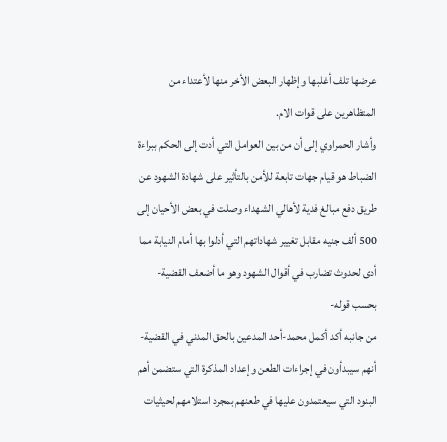عرضها تلف أغلبها وإظهار البعض الأخر منها لأعتداء من المتظاهرين على قوات الام.
وأشار الحمراوي إلى أن من بين العوامل التي أدت إلى الحكم ببراءة الضباط هو قيام جهات تابعة للأمن بالتأثير على شهادة الشهود عن طريق دفع مبالغ فدية لأهالي الشهداء وصلت في بعض الأحيان إلى 500 ألف جنيه مقابل تغيير شهاداتهم التي أدلوا بها أمام النيابة مما أدى لحدوث تضارب في أقوال الشهود وهو ما أضعف القضية-بحسب قوله-
من جانبه أكد أكمل محمد-أحد المدعين بالحق المدني في القضية-أنهم سيبدأون في إجراءات الطعن وإعداد المذكرة التي ستضمن أهم البنود التي سيعتمدون عليها في طعنهم بمجرد استلامهم لحيثيات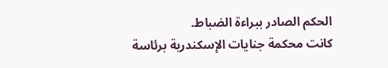الحكم الصادر ببراءة الضباط.
كانت محكمة جنايات الإسكندرية برئاسة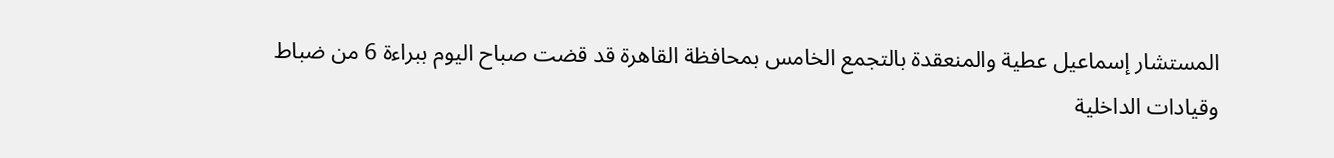المستشار إسماعيل عطية والمنعقدة بالتجمع الخامس بمحافظة القاهرة قد قضت صباح اليوم ببراءة 6 من ضباط وقيادات الداخلية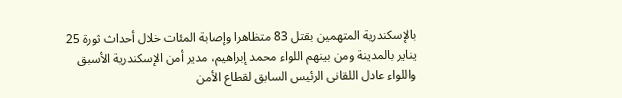بالإسكندرية المتهمين بقتل 83 متظاهرا وإصابة المئات خلال أحداث ثورة 25 يناير بالمدينة ومن بينهم اللواء محمد إبراهيم، مدير أمن الإسكندرية الأسبق واللواء عادل اللقانى الرئيس السابق لقطاع الأمن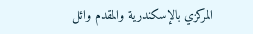المركزي بالإسكندرية والمقدم وائل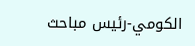الكومي-رئيس مباحث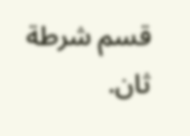قسم شرطة ثان.